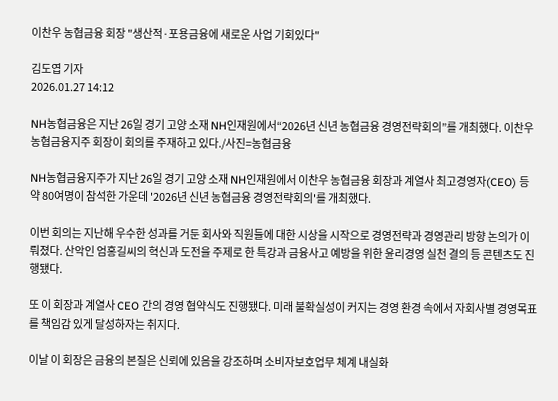이찬우 농협금융 회장 "생산적·포용금융에 새로운 사업 기회있다"

김도엽 기자
2026.01.27 14:12

NH농협금융은 지난 26일 경기 고양 소재 NH인재원에서“2026년 신년 농협금융 경영전략회의”를 개최했다. 이찬우 농협금융지주 회장이 회의를 주재하고 있다./사진=농협금융

NH농협금융지주가 지난 26일 경기 고양 소재 NH인재원에서 이찬우 농협금융 회장과 계열사 최고경영자(CEO) 등 약 80여명이 참석한 가운데 '2026년 신년 농협금융 경영전략회의'를 개최했다.

이번 회의는 지난해 우수한 성과를 거둔 회사와 직원들에 대한 시상을 시작으로 경영전략과 경영관리 방향 논의가 이뤄졌다. 산악인 엄홍길씨의 혁신과 도전을 주제로 한 특강과 금융사고 예방을 위한 윤리경영 실천 결의 등 콘텐츠도 진행됐다.

또 이 회장과 계열사 CEO 간의 경영 협약식도 진행됐다. 미래 불확실성이 커지는 경영 환경 속에서 자회사별 경영목표를 책임감 있게 달성하자는 취지다.

이날 이 회장은 금융의 본질은 신뢰에 있음을 강조하며 소비자보호업무 체계 내실화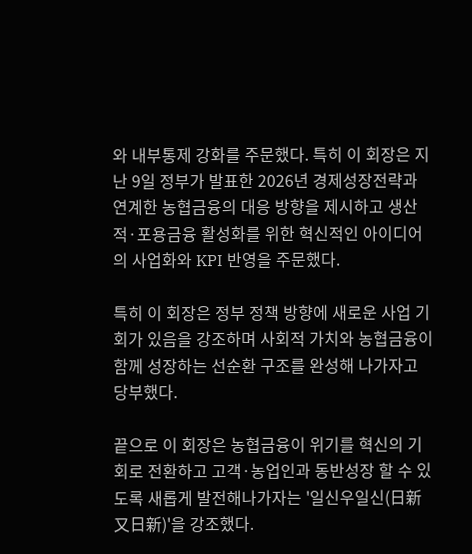와 내부통제 강화를 주문했다. 특히 이 회장은 지난 9일 정부가 발표한 2026년 경제성장전략과 연계한 농협금융의 대응 방향을 제시하고 생산적·포용금융 활성화를 위한 혁신적인 아이디어의 사업화와 KPI 반영을 주문했다.

특히 이 회장은 정부 정책 방향에 새로운 사업 기회가 있음을 강조하며 사회적 가치와 농협금융이 함께 성장하는 선순환 구조를 완성해 나가자고 당부했다.

끝으로 이 회장은 농협금융이 위기를 혁신의 기회로 전환하고 고객·농업인과 동반성장 할 수 있도록 새롭게 발전해나가자는 '일신우일신(日新又日新)'을 강조했다.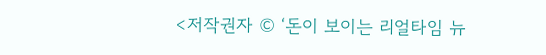<저작권자 © ‘돈이 보이는 리얼타임 뉴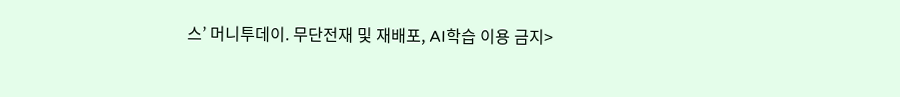스’ 머니투데이. 무단전재 및 재배포, AI학습 이용 금지>